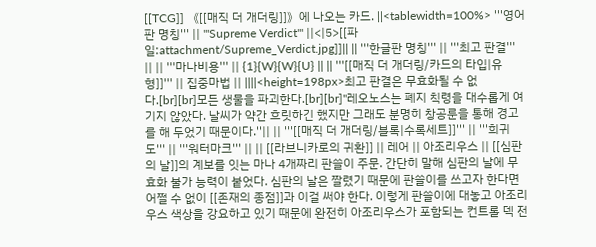[[TCG]] 《[[매직 더 개더링]]》에 나오는 카드. ||<tablewidth=100%> '''영어판 명칭''' || '''Supreme Verdict''' ||<|5>[[파일:attachment/Supreme_Verdict.jpg]]|| || '''한글판 명칭''' || '''최고 판결''' || || '''마나비용''' || {1}{W}{W}{U} || || '''[[매직 더 개더링/카드의 타입|유형]]''' || 집중마법 || ||||<height=198px>최고 판결은 무효화될 수 없다.[br][br]모든 생물을 파괴한다.[br][br]''레오노스는 폐지 칙령을 대수롭게 여기지 않았다. 날씨가 약간 흐릿하긴 했지만 그래도 분명히 창공룬을 통해 경고를 해 두었기 때문이다.''|| || '''[[매직 더 개더링/블록|수록세트]]''' || '''희귀도''' || '''워터마크''' || || [[라브니카로의 귀환]] || 레어 || 아조리우스 || [[심판의 날]]의 계보를 잇는 마나 4개짜리 판쓸이 주문. 간단히 말해 심판의 날에 무효화 불가 능력이 붙었다. 심판의 날은 짤렸기 때문에 판쓸이를 쓰고자 한다면 어쩔 수 없이 [[존재의 종점]]과 이걸 써야 한다. 이렇게 판쓸이에 대놓고 아조리우스 색상을 강요하고 있기 때문에 완전히 아조리우스가 포함되는 컨트롤 덱 전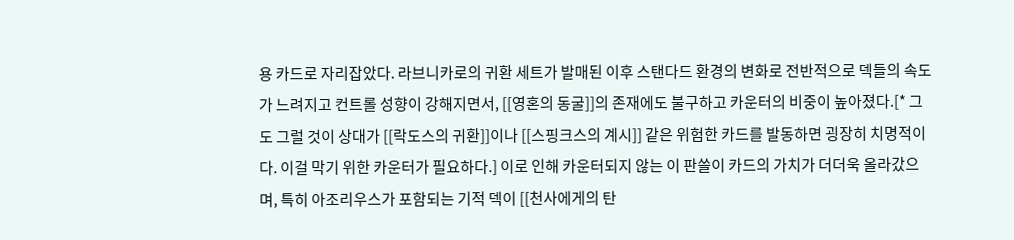용 카드로 자리잡았다. 라브니카로의 귀환 세트가 발매된 이후 스탠다드 환경의 변화로 전반적으로 덱들의 속도가 느려지고 컨트롤 성향이 강해지면서, [[영혼의 동굴]]의 존재에도 불구하고 카운터의 비중이 높아졌다.[* 그도 그럴 것이 상대가 [[락도스의 귀환]]이나 [[스핑크스의 계시]] 같은 위험한 카드를 발동하면 굉장히 치명적이다. 이걸 막기 위한 카운터가 필요하다.] 이로 인해 카운터되지 않는 이 판쓸이 카드의 가치가 더더욱 올라갔으며, 특히 아조리우스가 포함되는 기적 덱이 [[천사에게의 탄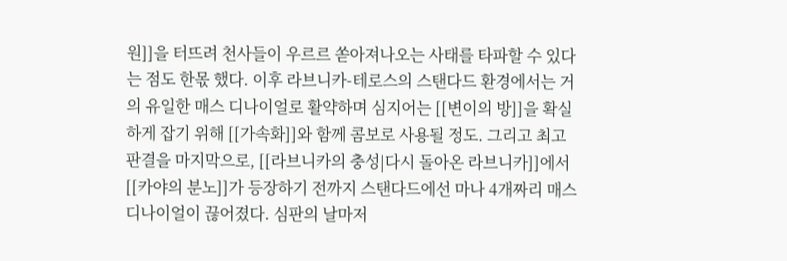원]]을 터뜨려 천사들이 우르르 쏟아져나오는 사태를 타파할 수 있다는 점도 한몫 했다. 이후 라브니카-테로스의 스탠다드 환경에서는 거의 유일한 매스 디나이얼로 활약하며 심지어는 [[변이의 방]]을 확실하게 잡기 위해 [[가속화]]와 함께 콤보로 사용될 정도. 그리고 최고 판결을 마지막으로, [[라브니카의 충성|다시 돌아온 라브니카]]에서 [[카야의 분노]]가 등장하기 전까지 스탠다드에선 마나 4개짜리 매스 디나이얼이 끊어졌다. 심판의 날마저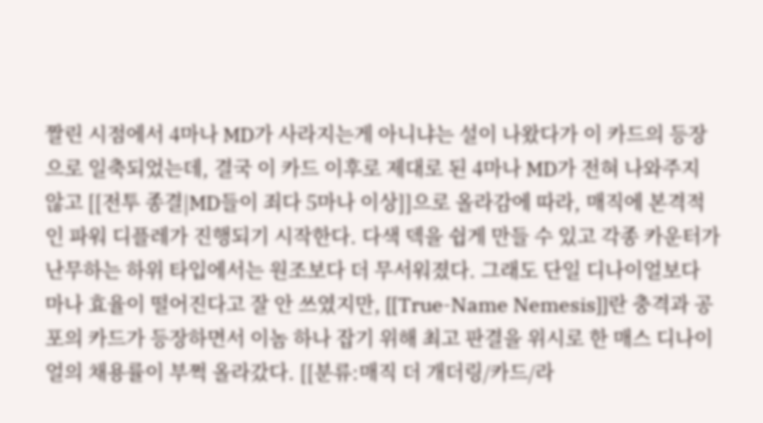짤린 시점에서 4마나 MD가 사라지는게 아니냐는 설이 나왔다가 이 카드의 등장으로 일축되었는데, 결국 이 카드 이후로 제대로 된 4마나 MD가 전혀 나와주지 않고 [[전투 종결|MD들이 죄다 5마나 이상]]으로 올라감에 따라, 매직에 본격적인 파워 디플레가 진행되기 시작한다. 다색 덱을 쉽게 만들 수 있고 각종 카운터가 난무하는 하위 타입에서는 원조보다 더 무서워졌다. 그래도 단일 디나이얼보다 마나 효율이 떨어진다고 잘 안 쓰였지만, [[True-Name Nemesis]]란 충격과 공포의 카드가 등장하면서 이놈 하나 잡기 위해 최고 판결을 위시로 한 매스 디나이얼의 채용률이 부쩍 올라갔다. [[분류:매직 더 개더링/카드/라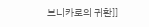브니카로의 귀환]]